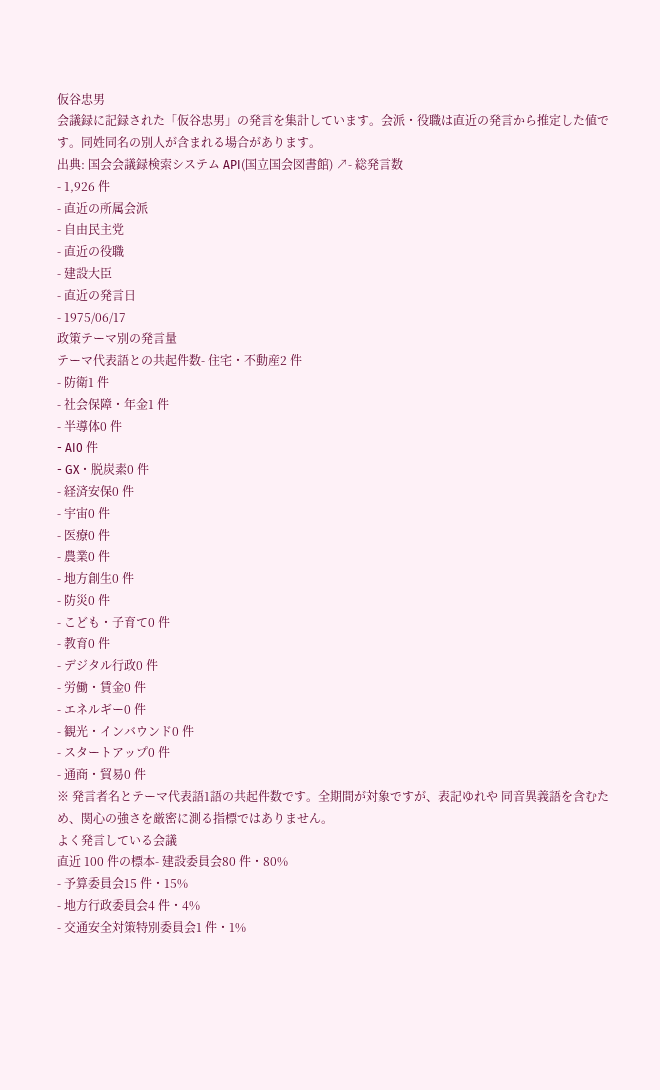仮谷忠男
会議録に記録された「仮谷忠男」の発言を集計しています。会派・役職は直近の発言から推定した値です。同姓同名の別人が含まれる場合があります。
出典: 国会会議録検索システム API(国立国会図書館) ↗- 総発言数
- 1,926 件
- 直近の所属会派
- 自由民主党
- 直近の役職
- 建設大臣
- 直近の発言日
- 1975/06/17
政策テーマ別の発言量
テーマ代表語との共起件数- 住宅・不動産2 件
- 防衛1 件
- 社会保障・年金1 件
- 半導体0 件
- AI0 件
- GX・脱炭素0 件
- 経済安保0 件
- 宇宙0 件
- 医療0 件
- 農業0 件
- 地方創生0 件
- 防災0 件
- こども・子育て0 件
- 教育0 件
- デジタル行政0 件
- 労働・賃金0 件
- エネルギー0 件
- 観光・インバウンド0 件
- スタートアップ0 件
- 通商・貿易0 件
※ 発言者名とテーマ代表語1語の共起件数です。全期間が対象ですが、表記ゆれや 同音異義語を含むため、関心の強さを厳密に測る指標ではありません。
よく発言している会議
直近 100 件の標本- 建設委員会80 件・80%
- 予算委員会15 件・15%
- 地方行政委員会4 件・4%
- 交通安全対策特別委員会1 件・1%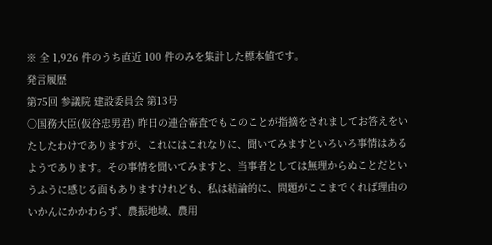※ 全 1,926 件のうち直近 100 件のみを集計した標本値です。
発言履歴
第75回 参議院 建設委員会 第13号
○国務大臣(仮谷忠男君) 昨日の連合審査でもこのことが指摘をされましてお答えをいたしたわけでありますが、これにはこれなりに、聞いてみますといろいろ事情はあるようであります。その事情を聞いてみますと、当事者としては無理からぬことだというふうに感じる面もありますけれども、私は結論的に、問題がここまでくれば理由のいかんにかかわらず、農振地域、農用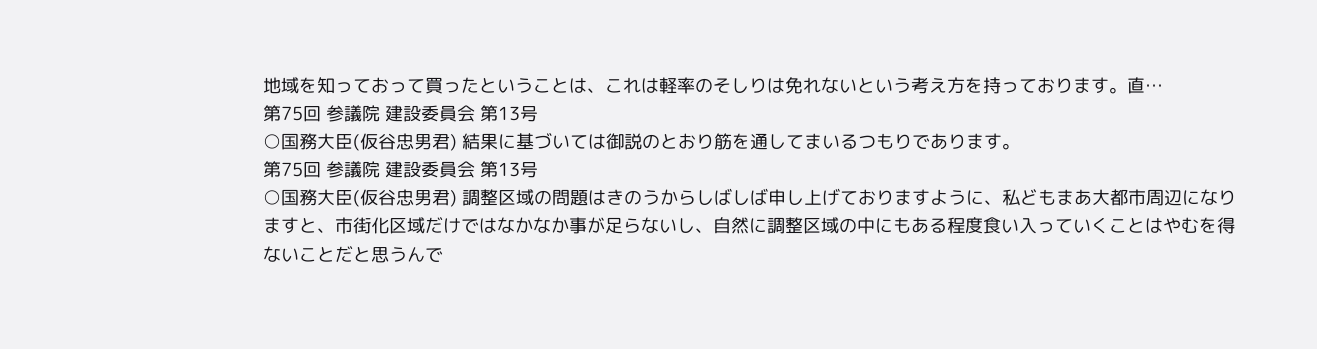地域を知っておって買ったということは、これは軽率のそしりは免れないという考え方を持っております。直…
第75回 参議院 建設委員会 第13号
○国務大臣(仮谷忠男君) 結果に基づいては御説のとおり筋を通してまいるつもりであります。
第75回 参議院 建設委員会 第13号
○国務大臣(仮谷忠男君) 調整区域の問題はきのうからしばしば申し上げておりますように、私どもまあ大都市周辺になりますと、市街化区域だけではなかなか事が足らないし、自然に調整区域の中にもある程度食い入っていくことはやむを得ないことだと思うんで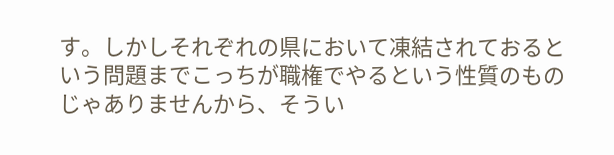す。しかしそれぞれの県において凍結されておるという問題までこっちが職権でやるという性質のものじゃありませんから、そうい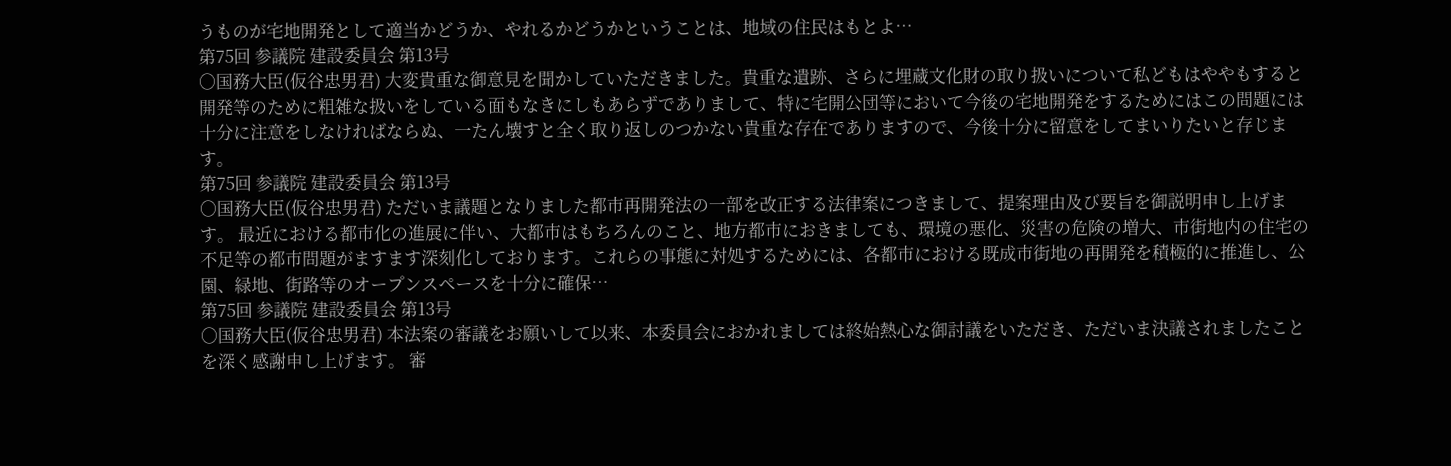うものが宅地開発として適当かどうか、やれるかどうかということは、地域の住民はもとよ…
第75回 参議院 建設委員会 第13号
○国務大臣(仮谷忠男君) 大変貴重な御意見を聞かしていただきました。貴重な遺跡、さらに埋蔵文化財の取り扱いについて私どもはややもすると開発等のために粗雑な扱いをしている面もなきにしもあらずでありまして、特に宅開公団等において今後の宅地開発をするためにはこの問題には十分に注意をしなければならぬ、一たん壊すと全く取り返しのつかない貴重な存在でありますので、今後十分に留意をしてまいりたいと存じます。
第75回 参議院 建設委員会 第13号
○国務大臣(仮谷忠男君) ただいま議題となりました都市再開発法の一部を改正する法律案につきまして、提案理由及び要旨を御説明申し上げます。 最近における都市化の進展に伴い、大都市はもちろんのこと、地方都市におきましても、環境の悪化、災害の危険の増大、市街地内の住宅の不足等の都市問題がますます深刻化しております。これらの事態に対処するためには、各都市における既成市街地の再開発を積極的に推進し、公園、緑地、街路等のオープンスペースを十分に確保…
第75回 参議院 建設委員会 第13号
○国務大臣(仮谷忠男君) 本法案の審議をお願いして以来、本委員会におかれましては終始熱心な御討議をいただき、ただいま決議されましたことを深く感謝申し上げます。 審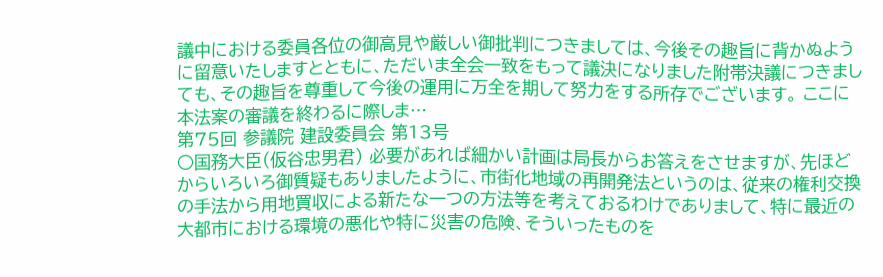議中における委員各位の御高見や厳しい御批判につきましては、今後その趣旨に背かぬように留意いたしますとともに、ただいま全会一致をもって議決になりました附帯決議につきましても、その趣旨を尊重して今後の運用に万全を期して努力をする所存でございます。 ここに本法案の審議を終わるに際しま…
第75回 参議院 建設委員会 第13号
○国務大臣(仮谷忠男君) 必要があれば細かい計画は局長からお答えをさせますが、先ほどからいろいろ御質疑もありましたように、市街化地域の再開発法というのは、従来の権利交換の手法から用地買収による新たな一つの方法等を考えておるわけでありまして、特に最近の大都市における環境の悪化や特に災害の危険、そういったものを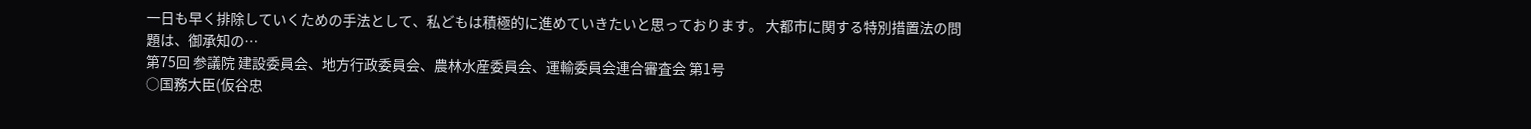一日も早く排除していくための手法として、私どもは積極的に進めていきたいと思っております。 大都市に関する特別措置法の問題は、御承知の…
第75回 参議院 建設委員会、地方行政委員会、農林水産委員会、運輸委員会連合審査会 第1号
○国務大臣(仮谷忠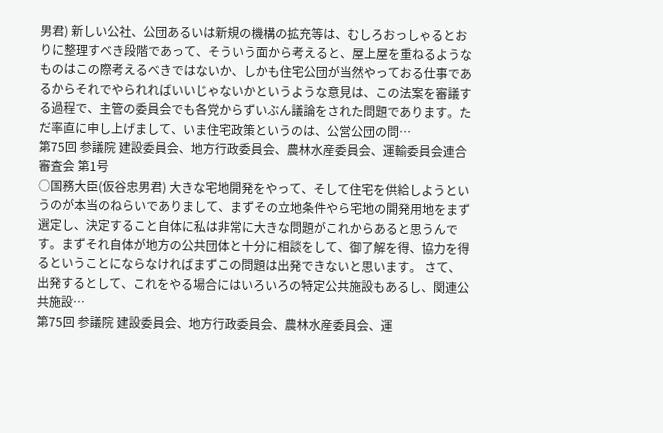男君) 新しい公社、公団あるいは新規の機構の拡充等は、むしろおっしゃるとおりに整理すべき段階であって、そういう面から考えると、屋上屋を重ねるようなものはこの際考えるべきではないか、しかも住宅公団が当然やっておる仕事であるからそれでやられればいいじゃないかというような意見は、この法案を審議する過程で、主管の委員会でも各党からずいぶん議論をされた問題であります。ただ率直に申し上げまして、いま住宅政策というのは、公営公団の問…
第75回 参議院 建設委員会、地方行政委員会、農林水産委員会、運輸委員会連合審査会 第1号
○国務大臣(仮谷忠男君) 大きな宅地開発をやって、そして住宅を供給しようというのが本当のねらいでありまして、まずその立地条件やら宅地の開発用地をまず選定し、決定すること自体に私は非常に大きな問題がこれからあると思うんです。まずそれ自体が地方の公共団体と十分に相談をして、御了解を得、協力を得るということにならなければまずこの問題は出発できないと思います。 さて、出発するとして、これをやる場合にはいろいろの特定公共施設もあるし、関連公共施設…
第75回 参議院 建設委員会、地方行政委員会、農林水産委員会、運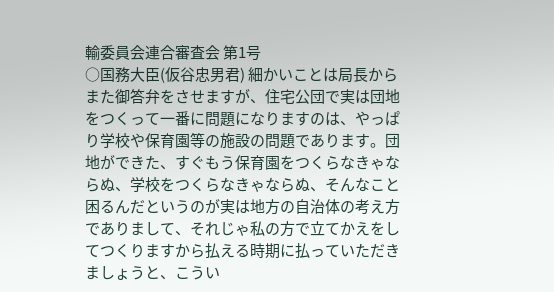輸委員会連合審査会 第1号
○国務大臣(仮谷忠男君) 細かいことは局長からまた御答弁をさせますが、住宅公団で実は団地をつくって一番に問題になりますのは、やっぱり学校や保育園等の施設の問題であります。団地ができた、すぐもう保育園をつくらなきゃならぬ、学校をつくらなきゃならぬ、そんなこと困るんだというのが実は地方の自治体の考え方でありまして、それじゃ私の方で立てかえをしてつくりますから払える時期に払っていただきましょうと、こうい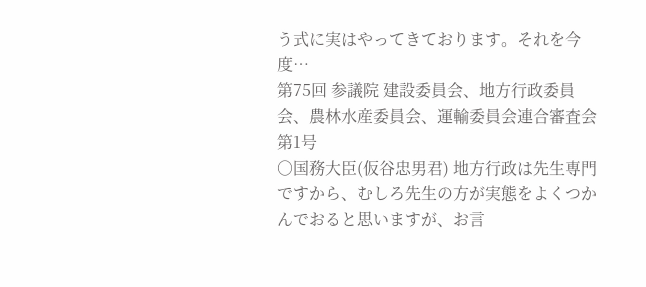う式に実はやってきております。それを今度…
第75回 参議院 建設委員会、地方行政委員会、農林水産委員会、運輸委員会連合審査会 第1号
○国務大臣(仮谷忠男君) 地方行政は先生専門ですから、むしろ先生の方が実態をよくつかんでおると思いますが、お言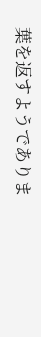葉を返すようでありま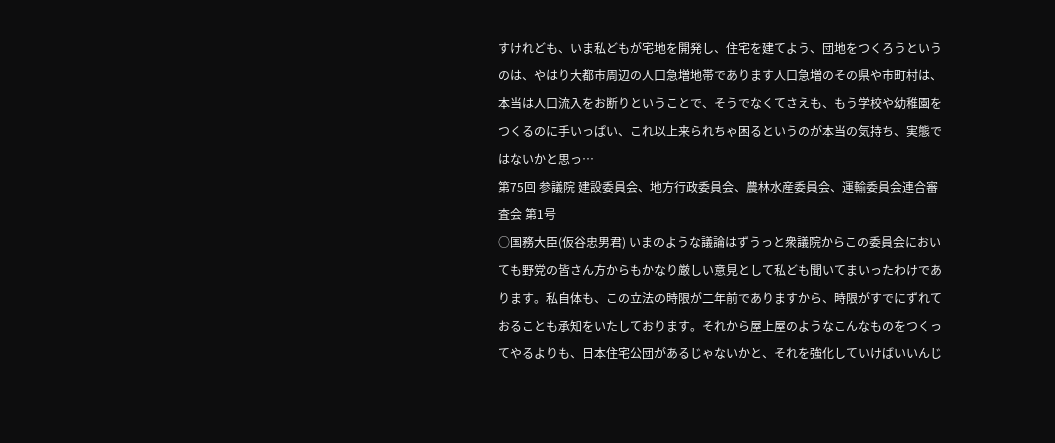すけれども、いま私どもが宅地を開発し、住宅を建てよう、団地をつくろうというのは、やはり大都市周辺の人口急増地帯であります人口急増のその県や市町村は、本当は人口流入をお断りということで、そうでなくてさえも、もう学校や幼稚園をつくるのに手いっぱい、これ以上来られちゃ困るというのが本当の気持ち、実態ではないかと思っ…
第75回 参議院 建設委員会、地方行政委員会、農林水産委員会、運輸委員会連合審査会 第1号
○国務大臣(仮谷忠男君) いまのような議論はずうっと衆議院からこの委員会においても野党の皆さん方からもかなり厳しい意見として私ども聞いてまいったわけであります。私自体も、この立法の時限が二年前でありますから、時限がすでにずれておることも承知をいたしております。それから屋上屋のようなこんなものをつくってやるよりも、日本住宅公団があるじゃないかと、それを強化していけばいいんじ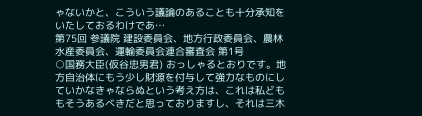ゃないかと、こういう議論のあることも十分承知をいたしておるわけであ…
第75回 参議院 建設委員会、地方行政委員会、農林水産委員会、運輸委員会連合審査会 第1号
○国務大臣(仮谷忠男君) おっしゃるとおりです。地方自治体にもう少し財源を付与して強力なものにしていかなきゃならぬという考え方は、これは私どももそうあるべきだと思っておりますし、それは三木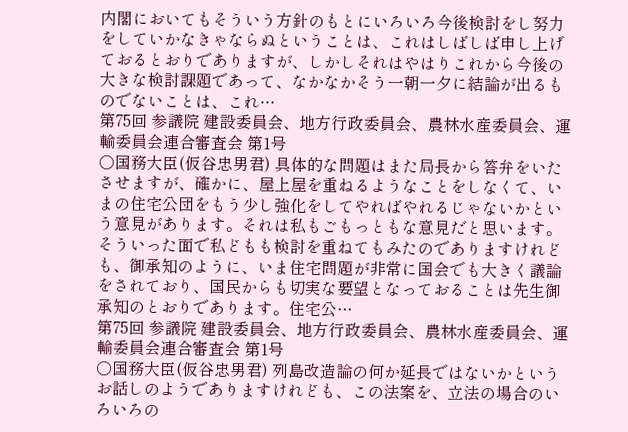内閣においてもそういう方針のもとにいろいろ今後検討をし努力をしていかなきゃならぬということは、これはしばしば申し上げておるとおりでありますが、しかしそれはやはりこれから今後の大きな検討課題であって、なかなかそう一朝一夕に結論が出るものでないことは、これ…
第75回 参議院 建設委員会、地方行政委員会、農林水産委員会、運輸委員会連合審査会 第1号
○国務大臣(仮谷忠男君) 具体的な問題はまた局長から答弁をいたさせますが、確かに、屋上屋を重ねるようなことをしなくて、いまの住宅公団をもう少し強化をしてやればやれるじゃないかという意見があります。それは私もごもっともな意見だと思います。そういった面で私どもも検討を重ねてもみたのでありますけれども、御承知のように、いま住宅問題が非常に国会でも大きく議論をされており、国民からも切実な要望となっておることは先生御承知のとおりであります。住宅公…
第75回 参議院 建設委員会、地方行政委員会、農林水産委員会、運輸委員会連合審査会 第1号
○国務大臣(仮谷忠男君) 列島改造論の何か延長ではないかというお話しのようでありますけれども、この法案を、立法の場合のいろいろの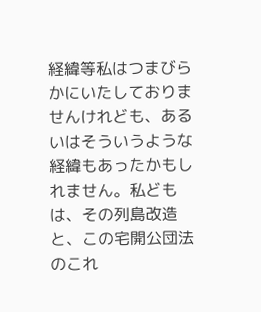経緯等私はつまびらかにいたしておりませんけれども、あるいはそういうような経緯もあったかもしれません。私どもは、その列島改造と、この宅開公団法のこれ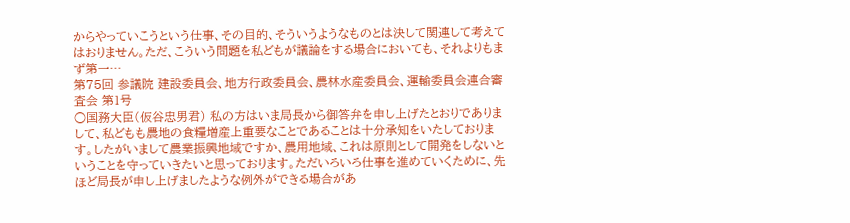からやっていこうという仕事、その目的、そういうようなものとは決して関連して考えてはおりません。ただ、こういう問題を私どもが議論をする場合においても、それよりもまず第一…
第75回 参議院 建設委員会、地方行政委員会、農林水産委員会、運輸委員会連合審査会 第1号
○国務大臣(仮谷忠男君) 私の方はいま局長から御答弁を申し上げたとおりでありまして、私どもも農地の食糧増産上重要なことであることは十分承知をいたしております。したがいまして農業振興地域ですか、農用地域、これは原則として開発をしないということを守っていきたいと思っております。ただいろいろ仕事を進めていくために、先ほど局長が申し上げましたような例外ができる場合があ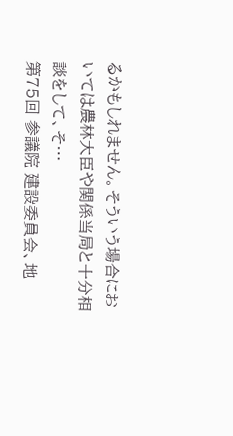るかもしれません。そういう場合においては農林大臣や関係当局と十分相談をして、そ…
第75回 参議院 建設委員会、地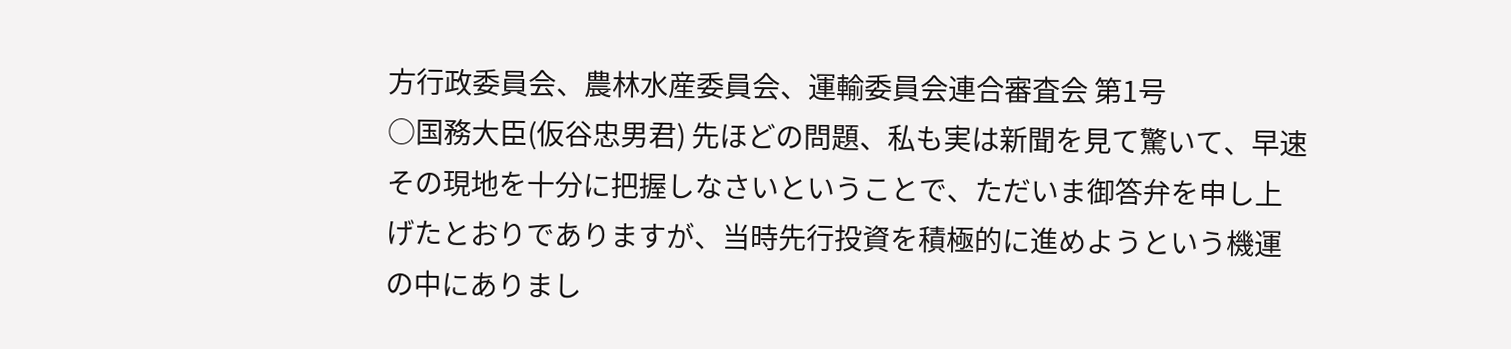方行政委員会、農林水産委員会、運輸委員会連合審査会 第1号
○国務大臣(仮谷忠男君) 先ほどの問題、私も実は新聞を見て驚いて、早速その現地を十分に把握しなさいということで、ただいま御答弁を申し上げたとおりでありますが、当時先行投資を積極的に進めようという機運の中にありまし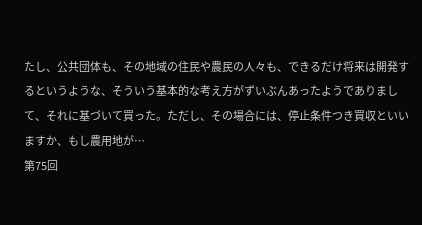たし、公共団体も、その地域の住民や農民の人々も、できるだけ将来は開発するというような、そういう基本的な考え方がずいぶんあったようでありまして、それに基づいて買った。ただし、その場合には、停止条件つき買収といいますか、もし農用地が…
第75回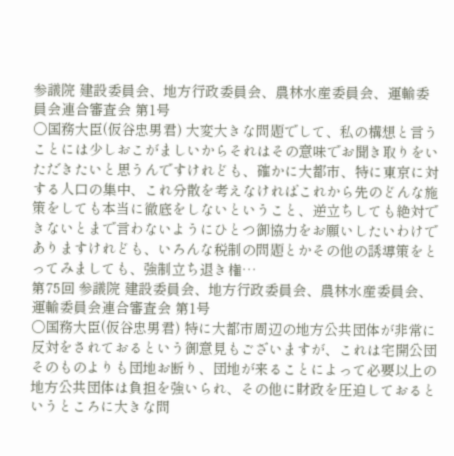参議院 建設委員会、地方行政委員会、農林水産委員会、運輸委員会連合審査会 第1号
○国務大臣(仮谷忠男君) 大変大きな問題でして、私の構想と言うことには少しおこがましいからそれはその意味でお聞き取りをいただきたいと思うんですけれども、確かに大都市、特に東京に対する人口の集中、これ分散を考えなければこれから先のどんな施策をしても本当に徹底をしないということ、逆立ちしても絶対できないとまで言わないようにひとつ御協力をお願いしたいわけでありますけれども、いろんな税制の問題とかその他の誘導策をとってみましても、強制立ち退き権…
第75回 参議院 建設委員会、地方行政委員会、農林水産委員会、運輸委員会連合審査会 第1号
○国務大臣(仮谷忠男君) 特に大都市周辺の地方公共団体が非常に反対をされておるという御意見もございますが、これは宅開公団そのものよりも団地お断り、団地が来ることによって必要以上の地方公共団体は負担を強いられ、その他に財政を圧迫しておるというところに大きな問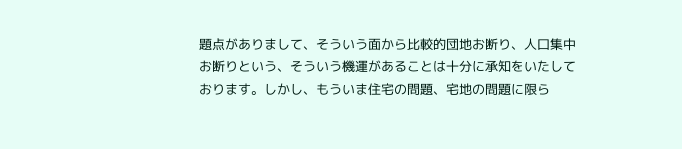題点がありまして、そういう面から比較的団地お断り、人口集中お断りという、そういう機運があることは十分に承知をいたしております。しかし、もういま住宅の問題、宅地の問題に限ら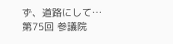ず、道路にして…
第75回 参議院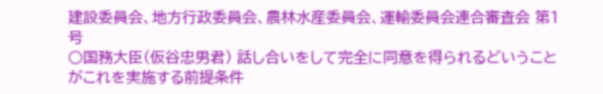建設委員会、地方行政委員会、農林水産委員会、運輸委員会連合審査会 第1号
○国務大臣(仮谷忠男君) 話し合いをして完全に同意を得られるどいうことがこれを実施する前提条件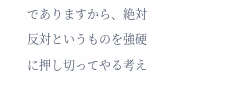でありますから、絶対反対というものを強硬に押し切ってやる考え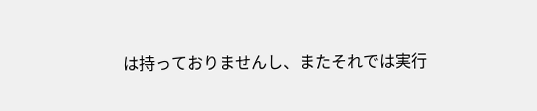は持っておりませんし、またそれでは実行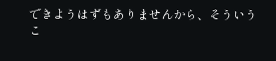できようはずもありませんから、そういうこ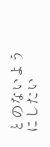とのないようにしたい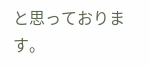と思っております。